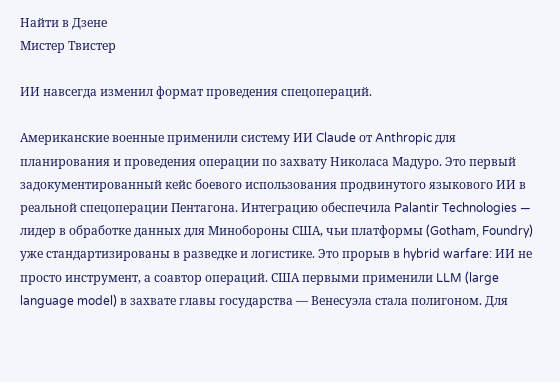Найти в Дзене
Мистер Твистер

ИИ навсегда изменил формат проведения спецопераций.

Американские военные применили систему ИИ Claude от Anthropic для планирования и проведения операции по захвату Николаса Мадуро. Это первый задокументированный кейс боевого использования продвинутого языкового ИИ в реальной спецоперации Пентагона. Интеграцию обеспечила Palantir Technologies — лидер в обработке данных для Минобороны США, чьи платформы (Gotham, Foundry) уже стандартизированы в разведке и логистике. Это прорыв в hybrid warfare: ИИ не просто инструмент, а соавтор операций. США первыми применили LLM (large language model) в захвате главы государства — Венесуэла стала полигоном. Для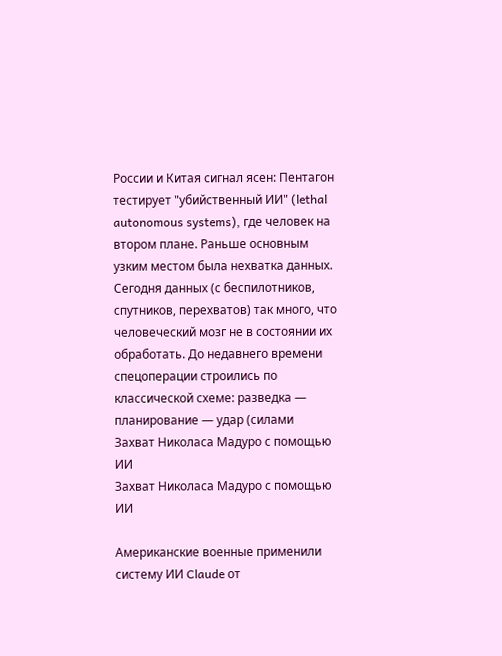России и Китая сигнал ясен: Пентагон тестирует "убийственный ИИ" (lethal autonomous systems), где человек на втором плане. Раньше основным узким местом была нехватка данных. Сегодня данных (с беспилотников, спутников, перехватов) так много, что человеческий мозг не в состоянии их обработать. До недавнего времени спецоперации строились по классической схеме: разведка — планирование — удар (силами
Захват Николаса Мадуро с помощью ИИ
Захват Николаса Мадуро с помощью ИИ

Американские военные применили систему ИИ Claude от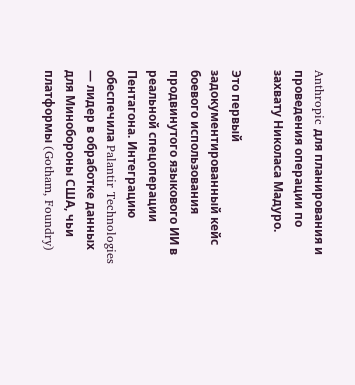Anthropic для планирования и проведения операции по захвату Николаса Мадуро.

Это первый задокументированный кейс боевого использования продвинутого языкового ИИ в реальной спецоперации Пентагона. Интеграцию обеспечила Palantir Technologies — лидер в обработке данных для Минобороны США, чьи платформы (Gotham, Foundry)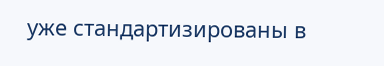уже стандартизированы в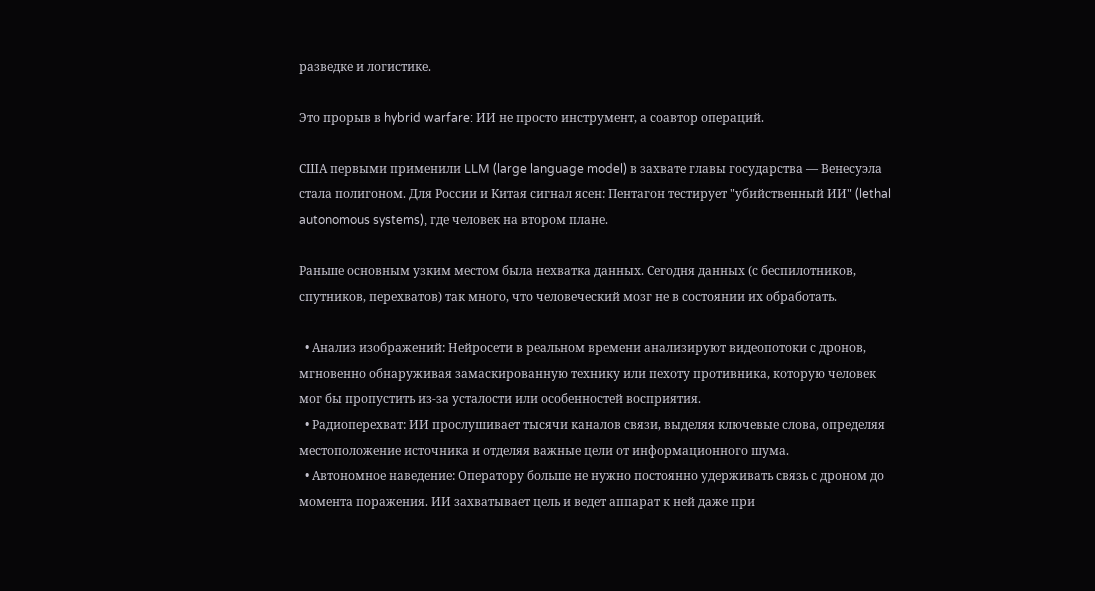разведке и логистике.

Это прорыв в hybrid warfare: ИИ не просто инструмент, а соавтор операций.

США первыми применили LLM (large language model) в захвате главы государства — Венесуэла стала полигоном. Для России и Китая сигнал ясен: Пентагон тестирует "убийственный ИИ" (lethal autonomous systems), где человек на втором плане.

Раньше основным узким местом была нехватка данных. Сегодня данных (с беспилотников, спутников, перехватов) так много, что человеческий мозг не в состоянии их обработать.

  • Анализ изображений: Нейросети в реальном времени анализируют видеопотоки с дронов, мгновенно обнаруживая замаскированную технику или пехоту противника, которую человек мог бы пропустить из-за усталости или особенностей восприятия.
  • Радиоперехват: ИИ прослушивает тысячи каналов связи, выделяя ключевые слова, определяя местоположение источника и отделяя важные цели от информационного шума.
  • Автономное наведение: Оператору больше не нужно постоянно удерживать связь с дроном до момента поражения. ИИ захватывает цель и ведет аппарат к ней даже при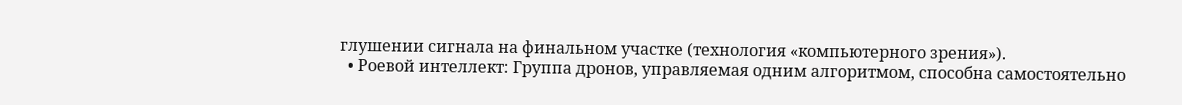глушении сигнала на финальном участке (технология «компьютерного зрения»).
  • Роевой интеллект: Группа дронов, управляемая одним алгоритмом, способна самостоятельно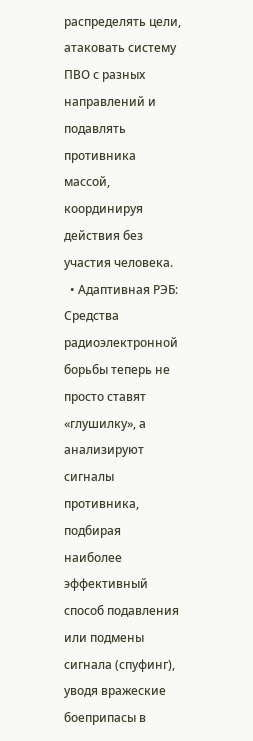распределять цели, атаковать систему ПВО с разных направлений и подавлять противника массой, координируя действия без участия человека.
  • Адаптивная РЭБ: Средства радиоэлектронной борьбы теперь не просто ставят «глушилку», а анализируют сигналы противника, подбирая наиболее эффективный способ подавления или подмены сигнала (спуфинг), уводя вражеские боеприпасы в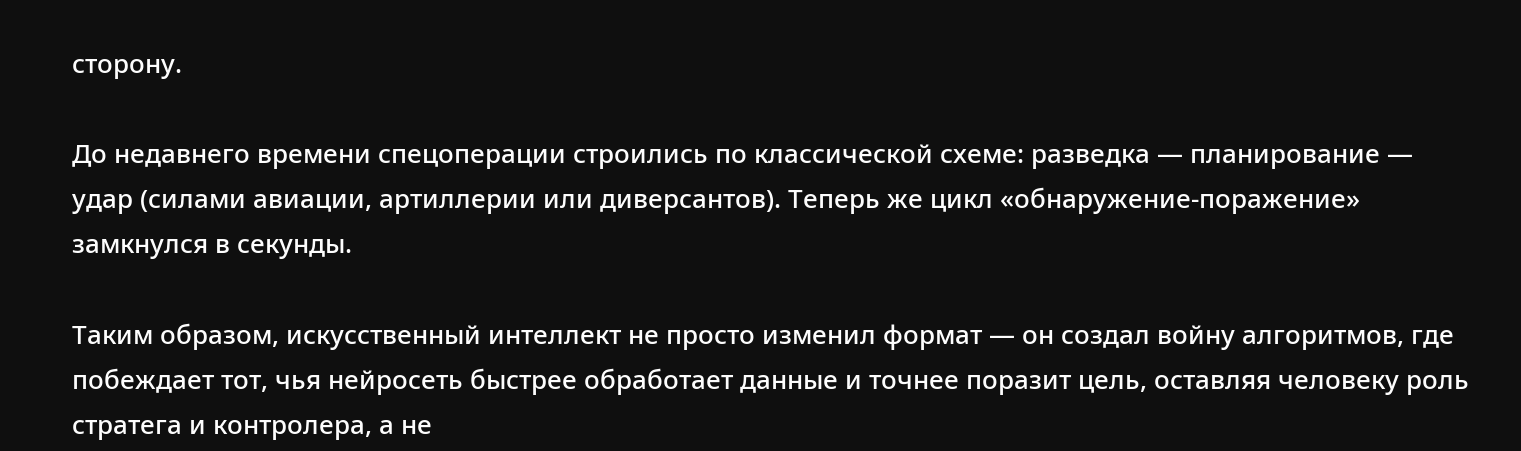сторону.

До недавнего времени спецоперации строились по классической схеме: разведка — планирование — удар (силами авиации, артиллерии или диверсантов). Теперь же цикл «обнаружение-поражение» замкнулся в секунды.

Таким образом, искусственный интеллект не просто изменил формат — он создал войну алгоритмов, где побеждает тот, чья нейросеть быстрее обработает данные и точнее поразит цель, оставляя человеку роль стратега и контролера, а не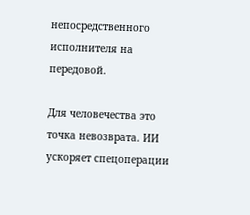непосредственного исполнителя на передовой.

Для человечества это точка невозврата. ИИ ускоряет спецоперации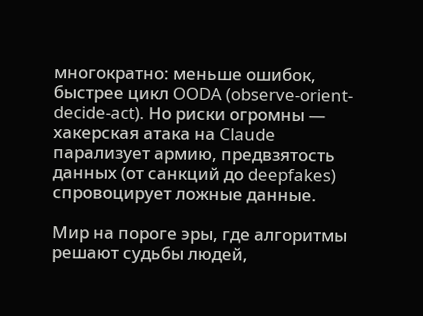многократно: меньше ошибок, быстрее цикл OODA (observe-orient-decide-act). Но риски огромны — хакерская атака на Claude парализует армию, предвзятость данных (от санкций до deepfakes) спровоцирует ложные данные.

Мир на пороге эры, где алгоритмы решают судьбы людей,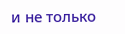и не только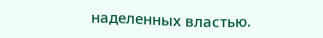наделенных властью.